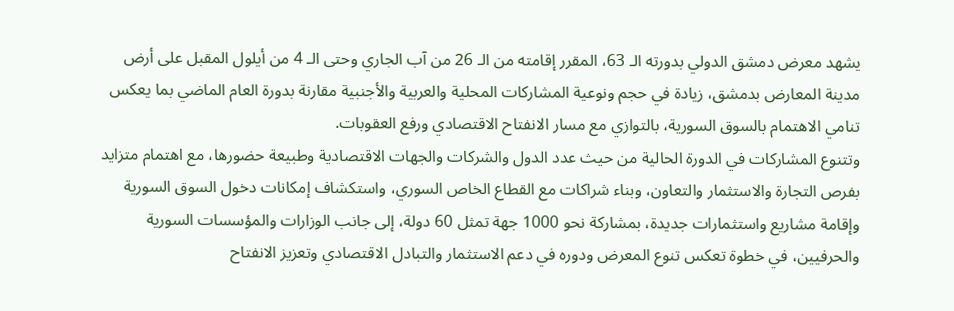يشهد معرض دمشق الدولي بدورته الـ 63، المقرر إقامته من الـ 26 من آب الجاري وحتى الـ 4 من أيلول المقبل على أرض مدينة المعارض بدمشق، زيادة في حجم ونوعية المشاركات المحلية والعربية والأجنبية مقارنة بدورة العام الماضي بما يعكس تنامي الاهتمام بالسوق السورية، بالتوازي مع مسار الانفتاح الاقتصادي ورفع العقوبات.
وتتنوع المشاركات في الدورة الحالية من حيث عدد الدول والشركات والجهات الاقتصادية وطبيعة حضورها، مع اهتمام متزايد بفرص التجارة والاستثمار والتعاون، وبناء شراكات مع القطاع الخاص السوري، واستكشاف إمكانات دخول السوق السورية وإقامة مشاريع واستثمارات جديدة، بمشاركة نحو 1000 جهة تمثل 60 دولة، إلى جانب الوزارات والمؤسسات السورية والحرفيين، في خطوة تعكس تنوع المعرض ودوره في دعم الاستثمار والتبادل الاقتصادي وتعزيز الانفتاح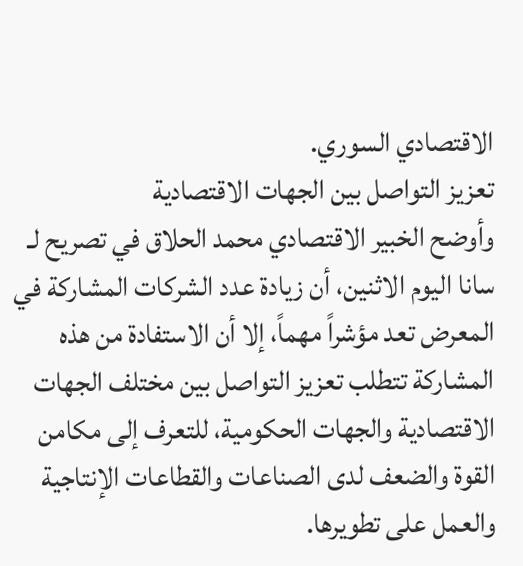الاقتصادي السوري.
تعزيز التواصل بين الجهات الاقتصادية
وأوضح الخبير الاقتصادي محمد الحلاق في تصريح لـ سانا اليوم الاثنين، أن زيادة عدد الشركات المشاركة في المعرض تعد مؤشراً مهماً، إلا أن الاستفادة من هذه المشاركة تتطلب تعزيز التواصل بين مختلف الجهات الاقتصادية والجهات الحكومية، للتعرف إلى مكامن القوة والضعف لدى الصناعات والقطاعات الإنتاجية والعمل على تطويرها.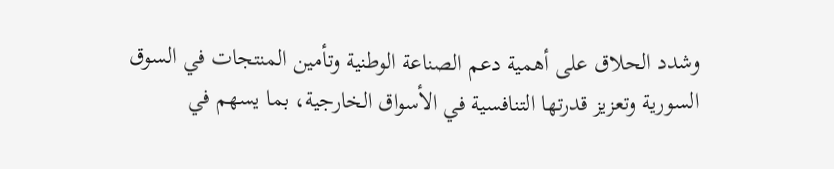وشدد الحلاق على أهمية دعم الصناعة الوطنية وتأمين المنتجات في السوق السورية وتعزيز قدرتها التنافسية في الأسواق الخارجية، بما يسهم في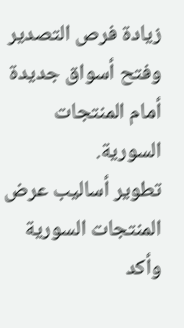زيادة فرص التصدير وفتح أسواق جديدة أمام المنتجات السورية.
تطوير أساليب عرض المنتجات السورية
وأكد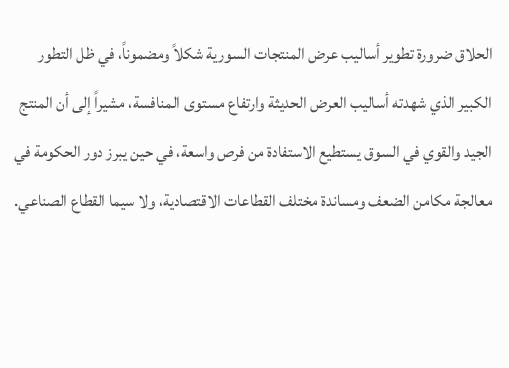الحلاق ضرورة تطوير أساليب عرض المنتجات السورية شكلاً ومضموناً، في ظل التطور الكبير الذي شهدته أساليب العرض الحديثة وارتفاع مستوى المنافسة، مشيراً إلى أن المنتج الجيد والقوي في السوق يستطيع الاستفادة من فرص واسعة، في حين يبرز دور الحكومة في معالجة مكامن الضعف ومساندة مختلف القطاعات الاقتصادية، ولا سيما القطاع الصناعي.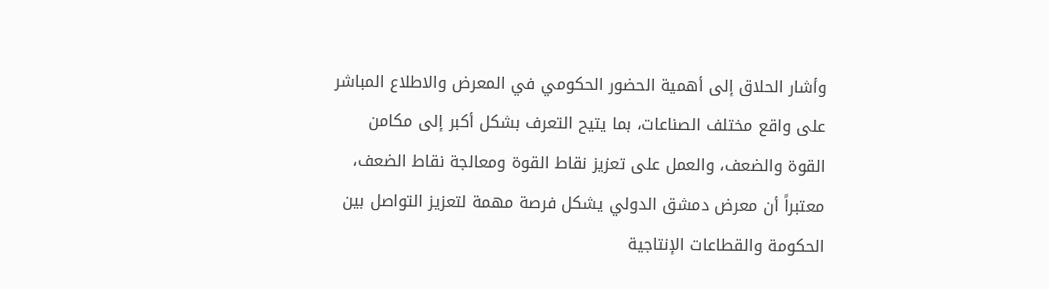وأشار الحلاق إلى أهمية الحضور الحكومي في المعرض والاطلاع المباشر على واقع مختلف الصناعات، بما يتيح التعرف بشكل أكبر إلى مكامن القوة والضعف، والعمل على تعزيز نقاط القوة ومعالجة نقاط الضعف، معتبراً أن معرض دمشق الدولي يشكل فرصة مهمة لتعزيز التواصل بين الحكومة والقطاعات الإنتاجية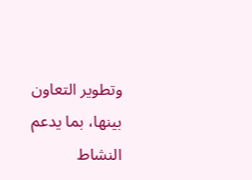وتطوير التعاون بينها، بما يدعم النشاط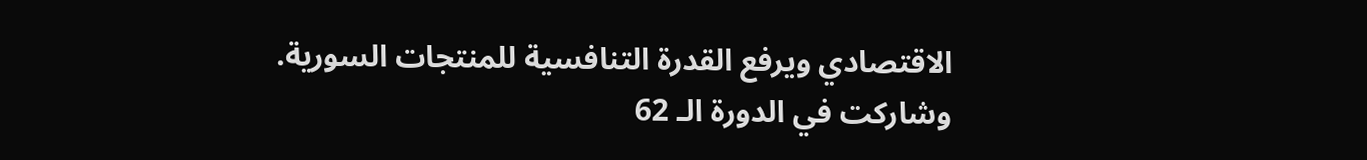الاقتصادي ويرفع القدرة التنافسية للمنتجات السورية.
وشاركت في الدورة الـ 62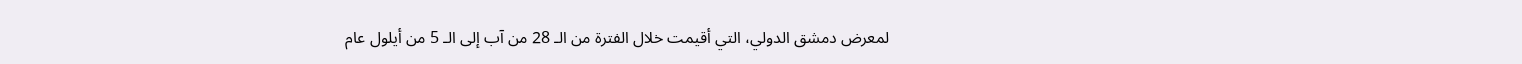لمعرض دمشق الدولي، التي أقيمت خلال الفترة من الـ 28 من آب إلى الـ 5 من أيلول عام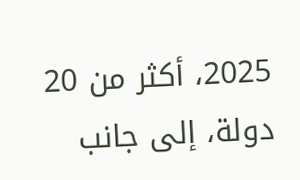2025، أكثر من 20 دولة، إلى جانب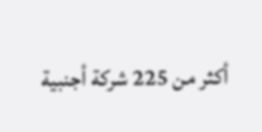أكثر من 225 شركة أجنبية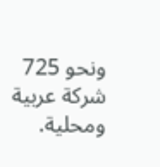ونحو 725 شركة عربية ومحلية.